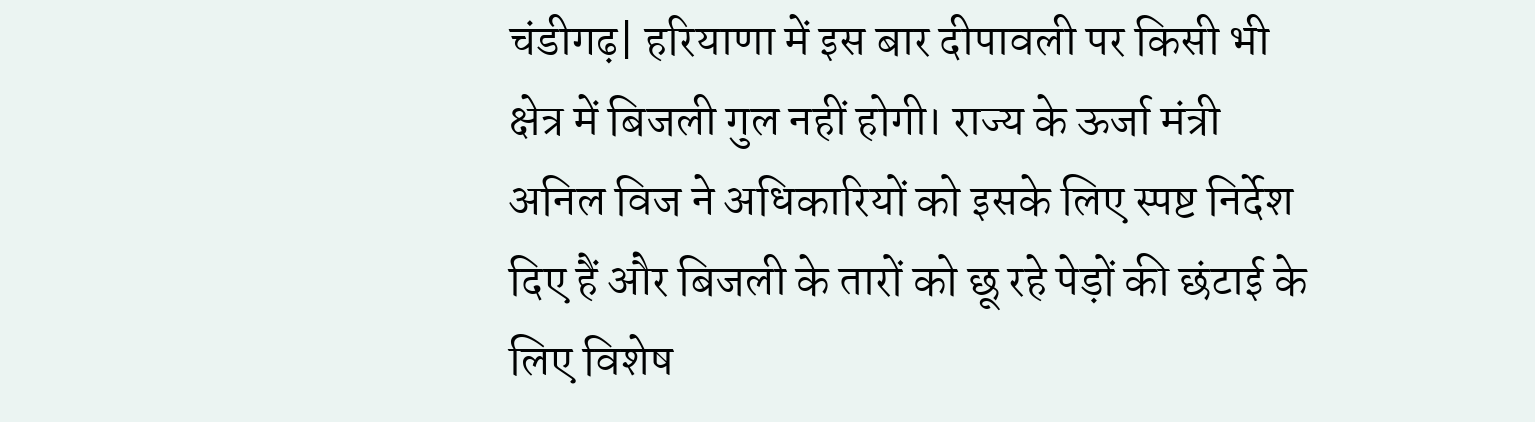चंडीगढ़| हरियाणा में इस बार दीपावली पर किसी भी क्षेत्र में बिजली गुल नहीं होगी। राज्य के ऊर्जा मंत्री अनिल विज ने अधिकारियों को इसके लिए स्पष्ट निर्देश दिए हैं और बिजली के तारों को छू रहे पेड़ों की छंटाई के लिए विशेष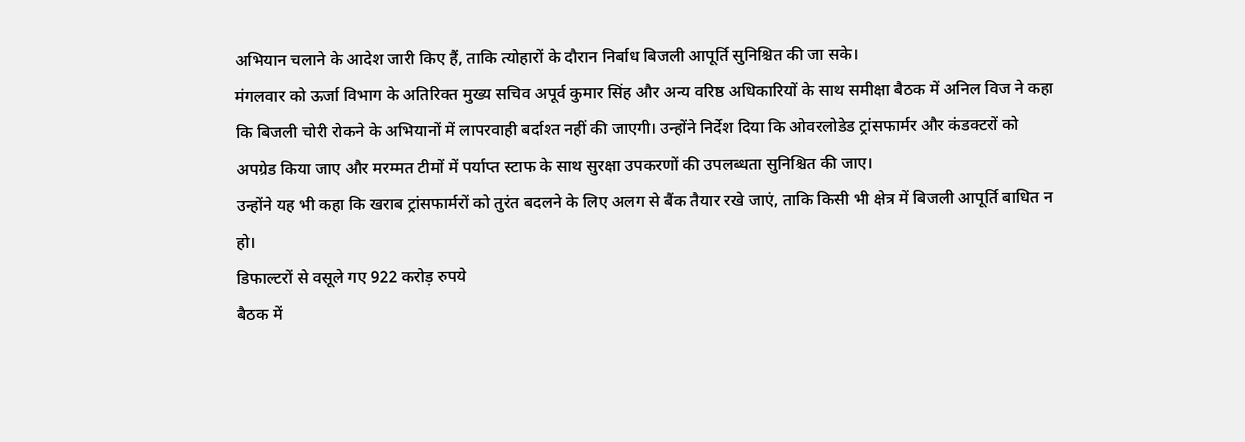अभियान चलाने के आदेश जारी किए हैं, ताकि त्योहारों के दौरान निर्बाध बिजली आपूर्ति सुनिश्चित की जा सके।
मंगलवार को ऊर्जा विभाग के अतिरिक्त मुख्य सचिव अपूर्व कुमार सिंह और अन्य वरिष्ठ अधिकारियों के साथ समीक्षा बैठक में अनिल विज ने कहा कि बिजली चोरी रोकने के अभियानों में लापरवाही बर्दाश्त नहीं की जाएगी। उन्होंने निर्देश दिया कि ओवरलोडेड ट्रांसफार्मर और कंडक्टरों को अपग्रेड किया जाए और मरम्मत टीमों में पर्याप्त स्टाफ के साथ सुरक्षा उपकरणों की उपलब्धता सुनिश्चित की जाए।
उन्होंने यह भी कहा कि खराब ट्रांसफार्मरों को तुरंत बदलने के लिए अलग से बैंक तैयार रखे जाएं, ताकि किसी भी क्षेत्र में बिजली आपूर्ति बाधित न हो।
डिफाल्टरों से वसूले गए 922 करोड़ रुपये
बैठक में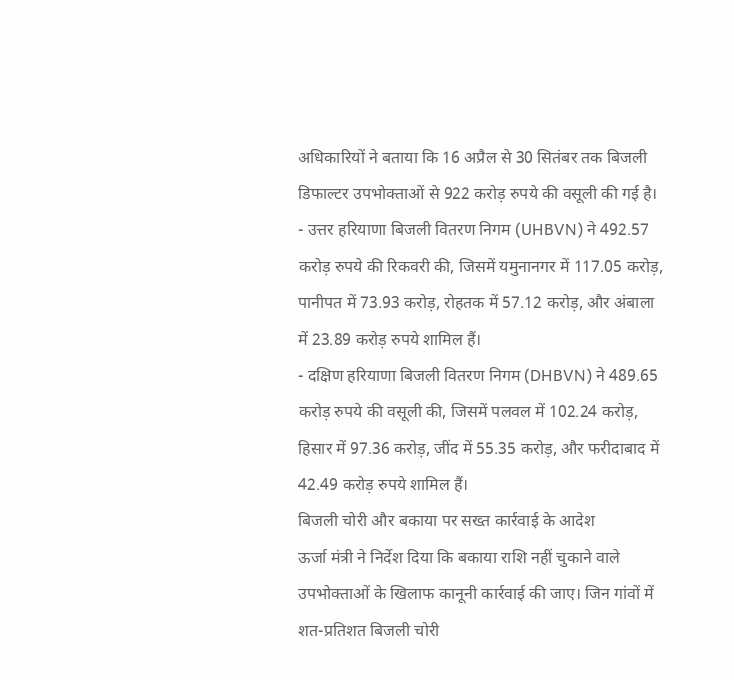अधिकारियों ने बताया कि 16 अप्रैल से 30 सितंबर तक बिजली डिफाल्टर उपभोक्ताओं से 922 करोड़ रुपये की वसूली की गई है।
- उत्तर हरियाणा बिजली वितरण निगम (UHBVN) ने 492.57 करोड़ रुपये की रिकवरी की, जिसमें यमुनानगर में 117.05 करोड़, पानीपत में 73.93 करोड़, रोहतक में 57.12 करोड़, और अंबाला में 23.89 करोड़ रुपये शामिल हैं।
- दक्षिण हरियाणा बिजली वितरण निगम (DHBVN) ने 489.65 करोड़ रुपये की वसूली की, जिसमें पलवल में 102.24 करोड़, हिसार में 97.36 करोड़, जींद में 55.35 करोड़, और फरीदाबाद में 42.49 करोड़ रुपये शामिल हैं।
बिजली चोरी और बकाया पर सख्त कार्रवाई के आदेश
ऊर्जा मंत्री ने निर्देश दिया कि बकाया राशि नहीं चुकाने वाले उपभोक्ताओं के खिलाफ कानूनी कार्रवाई की जाए। जिन गांवों में शत-प्रतिशत बिजली चोरी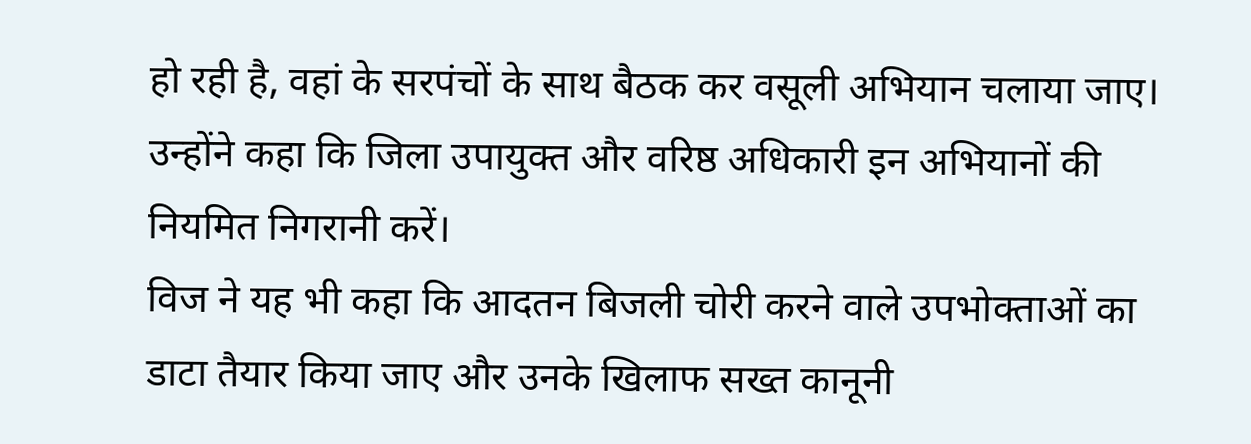हो रही है, वहां के सरपंचों के साथ बैठक कर वसूली अभियान चलाया जाए। उन्होंने कहा कि जिला उपायुक्त और वरिष्ठ अधिकारी इन अभियानों की नियमित निगरानी करें।
विज ने यह भी कहा कि आदतन बिजली चोरी करने वाले उपभोक्ताओं का डाटा तैयार किया जाए और उनके खिलाफ सख्त कानूनी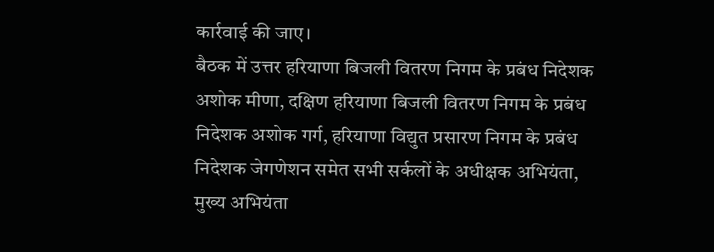कार्रवाई की जाए।
बैठक में उत्तर हरियाणा बिजली वितरण निगम के प्रबंध निदेशक अशोक मीणा, दक्षिण हरियाणा बिजली वितरण निगम के प्रबंध निदेशक अशोक गर्ग, हरियाणा विद्युत प्रसारण निगम के प्रबंध निदेशक जेगणेशन समेत सभी सर्कलों के अधीक्षक अभियंता, मुख्य अभियंता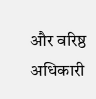और वरिष्ठ अधिकारी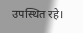उपस्थित रहे।